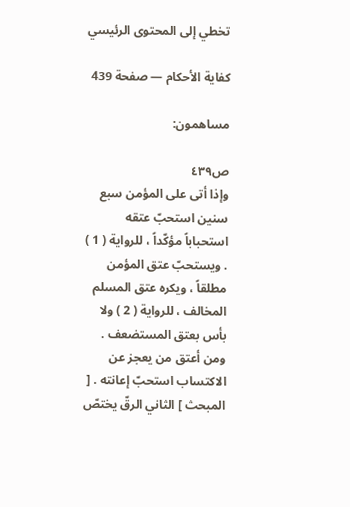تخطي إلى المحتوى الرئيسي

كفاية الأحكام — صفحة 439

مساهمون:

ص٤٣٩
وإذا أتى على المؤمن سبع سنين استحبّ عتقه استحباباً مؤكّداً ، للرواية ( 1 ) . ويستحبّ عتق المؤمن مطلقاً ، ويكره عتق المسلم المخالف ، للرواية ( 2 ) ولا بأس بعتق المستضعف . ومن أعتق من يعجز عن الاكتساب استحبّ إعانته . [ المبحث ] الثاني الرقّ يختصّ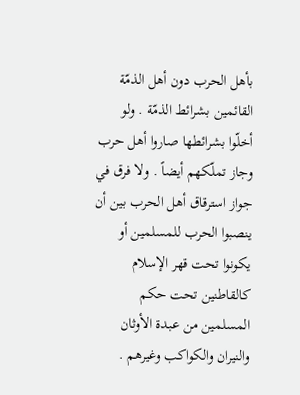بأهل الحرب دون أهل الذمّة القائمين بشرائط الذمّة . ولو أخلّوا بشرائطها صاروا أهل حرب وجاز تملّكهم أيضاً . ولا فرق في جواز استرقاق أهل الحرب بين أن ينصبوا الحرب للمسلمين أو يكونوا تحت قهر الإسلام كالقاطنين تحت حكم المسلمين من عبدة الأوثان والنيران والكواكب وغيرهم .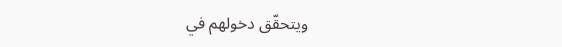ويتحقّق دخولهم في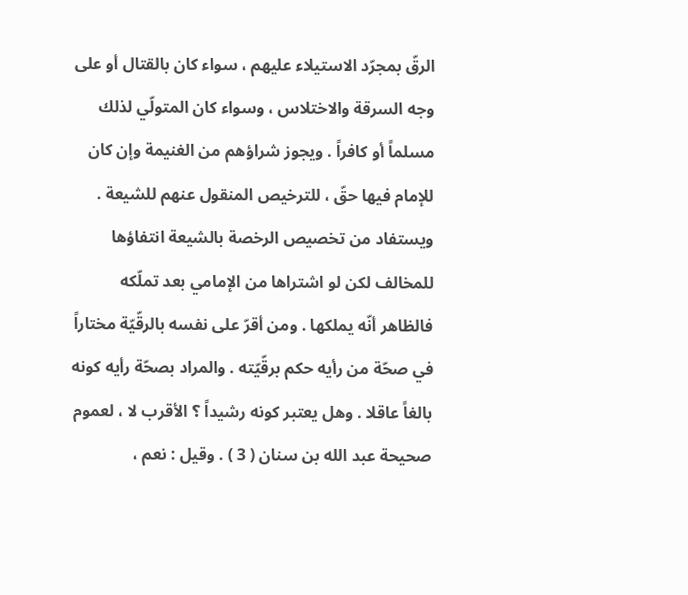الرقّ بمجرّد الاستيلاء عليهم ، سواء كان بالقتال أو على وجه السرقة والاختلاس ، وسواء كان المتولّي لذلك مسلماً أو كافراً . ويجوز شراؤهم من الغنيمة وإن كان للإمام فيها حقّ ، للترخيص المنقول عنهم للشيعة . ويستفاد من تخصيص الرخصة بالشيعة انتفاؤها للمخالف لكن لو اشتراها من الإمامي بعد تملّكه فالظاهر أنّه يملكها . ومن أقرّ على نفسه بالرقّيّة مختاراً في صحّة من رأيه حكم برقّيّته . والمراد بصحّة رأيه كونه بالغاً عاقلا . وهل يعتبر كونه رشيداً ؟ الأقرب لا ، لعموم صحيحة عبد الله بن سنان ( 3 ) . وقيل : نعم ،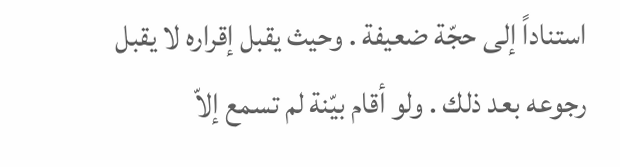استناداً إلى حجّة ضعيفة . وحيث يقبل إقراره لا يقبل رجوعه بعد ذلك . ولو أقام بيّنة لم تسمع إلاّ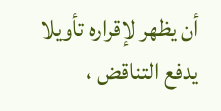أن يظهر لإقراره تأويلا يدفع التناقض ،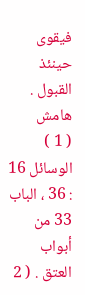فيقوى حينئذ القبول .
هامش
( 1 ) الوسائل 16 : 36 ، الباب 33 من أبواب العتق . ( 2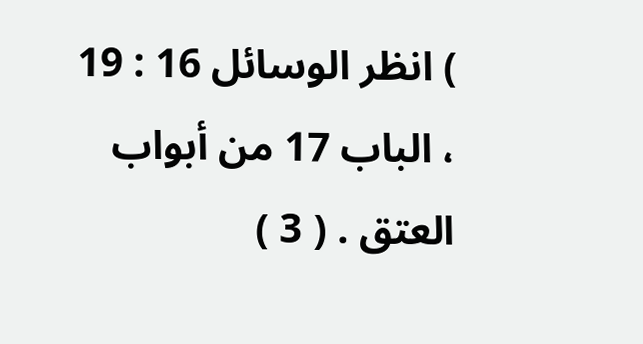) انظر الوسائل 16 : 19 ، الباب 17 من أبواب العتق . ( 3 )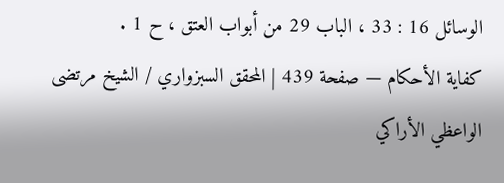الوسائل 16 : 33 ، الباب 29 من أبواب العتق ، ح 1 .
كفاية الأحكام — صفحة 439 | المحقق السبزواري / الشيخ مرتضى الواعظي الأراكي